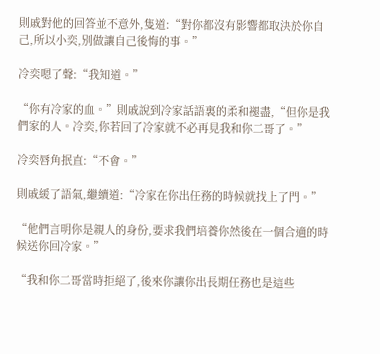則戚對他的回答並不意外,隻道:“對你都沒有影響都取決於你自己,所以小奕,別做讓自己後悔的事。”

冷奕嗯了聲:“我知道。”

“你有冷家的血。”則戚說到冷家話語裏的柔和褪盡,“但你是我們家的人。冷奕,你若回了冷家就不必再見我和你二哥了。”

冷奕唇角抿直:“不會。”

則戚緩了語氣,繼續道:“冷家在你出任務的時候就找上了門。”

“他們言明你是親人的身份,要求我們培養你然後在一個合適的時候送你回冷家。”

“我和你二哥當時拒絕了,後來你讓你出長期任務也是這些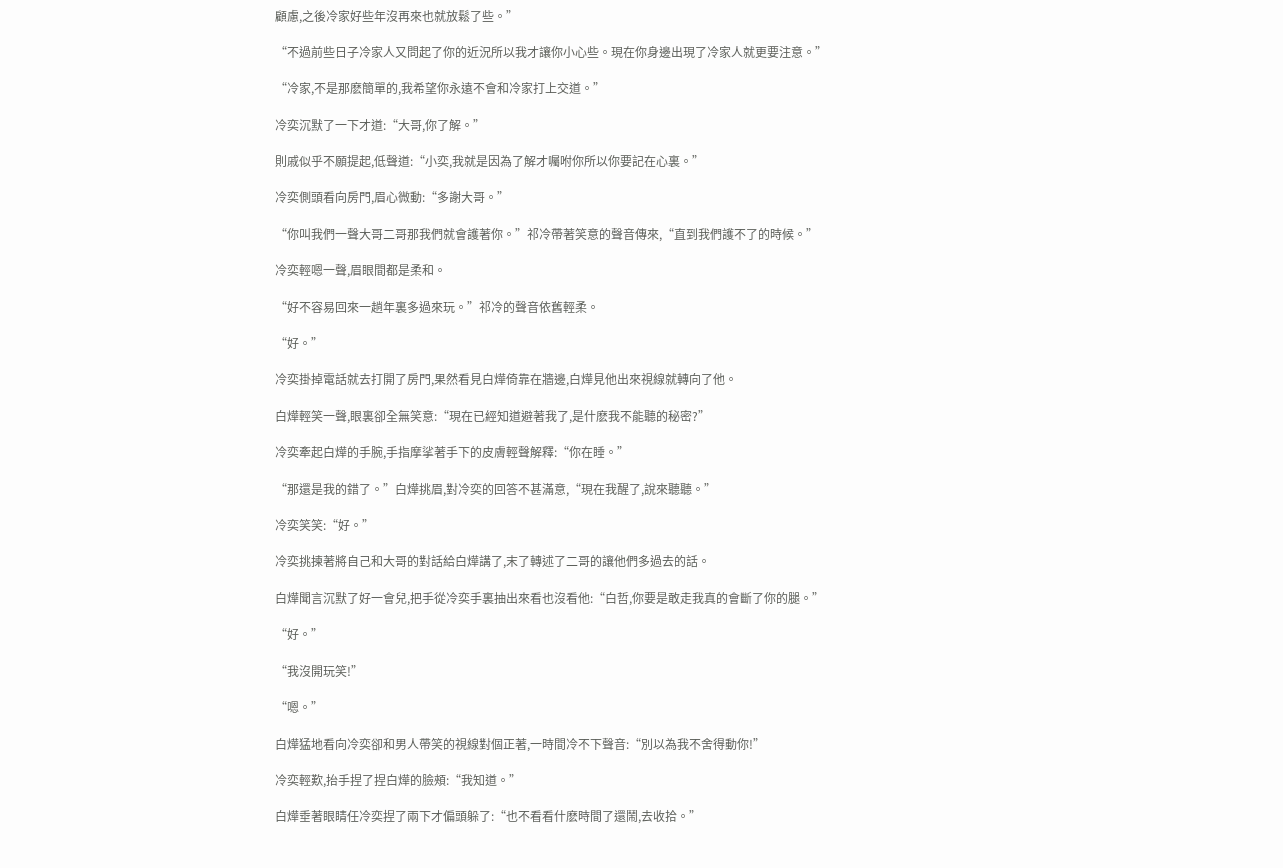顧慮,之後冷家好些年沒再來也就放鬆了些。”

“不過前些日子冷家人又問起了你的近況所以我才讓你小心些。現在你身邊出現了冷家人就更要注意。”

“冷家,不是那麽簡單的,我希望你永遠不會和冷家打上交道。”

冷奕沉默了一下才道:“大哥,你了解。”

則戚似乎不願提起,低聲道:“小奕,我就是因為了解才囑咐你所以你要記在心裏。”

冷奕側頭看向房門,眉心微動:“多謝大哥。”

“你叫我們一聲大哥二哥那我們就會護著你。”祁冷帶著笑意的聲音傳來,“直到我們護不了的時候。”

冷奕輕嗯一聲,眉眼間都是柔和。

“好不容易回來一趟年裏多過來玩。”祁冷的聲音依舊輕柔。

“好。”

冷奕掛掉電話就去打開了房門,果然看見白燁倚靠在牆邊,白燁見他出來視線就轉向了他。

白燁輕笑一聲,眼裏卻全無笑意:“現在已經知道避著我了,是什麽我不能聽的秘密?”

冷奕牽起白燁的手腕,手指摩挲著手下的皮膚輕聲解釋:“你在睡。”

“那還是我的錯了。”白燁挑眉,對冷奕的回答不甚滿意,“現在我醒了,說來聽聽。”

冷奕笑笑:“好。”

冷奕挑揀著將自己和大哥的對話給白燁講了,末了轉述了二哥的讓他們多過去的話。

白燁聞言沉默了好一會兒,把手從冷奕手裏抽出來看也沒看他:“白哲,你要是敢走我真的會斷了你的腿。”

“好。”

“我沒開玩笑!”

“嗯。”

白燁猛地看向冷奕卻和男人帶笑的視線對個正著,一時間冷不下聲音:“別以為我不舍得動你!”

冷奕輕歎,抬手捏了捏白燁的臉頰:“我知道。”

白燁垂著眼睛任冷奕捏了兩下才偏頭躲了:“也不看看什麽時間了還鬧,去收拾。”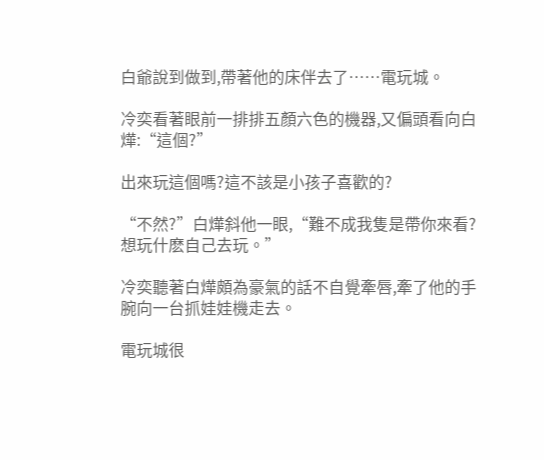白爺說到做到,帶著他的床伴去了……電玩城。

冷奕看著眼前一排排五顏六色的機器,又偏頭看向白燁:“這個?”

出來玩這個嗎?這不該是小孩子喜歡的?

“不然?”白燁斜他一眼,“難不成我隻是帶你來看?想玩什麽自己去玩。”

冷奕聽著白燁頗為豪氣的話不自覺牽唇,牽了他的手腕向一台抓娃娃機走去。

電玩城很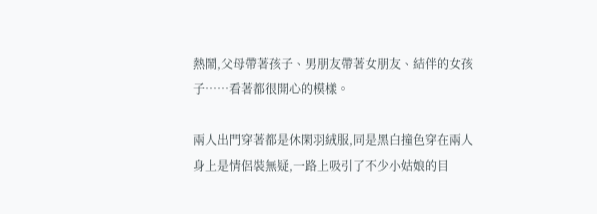熱鬧,父母帶著孩子、男朋友帶著女朋友、結伴的女孩子……看著都很開心的模樣。

兩人出門穿著都是休閑羽絨服,同是黑白撞色穿在兩人身上是情侶裝無疑,一路上吸引了不少小姑娘的目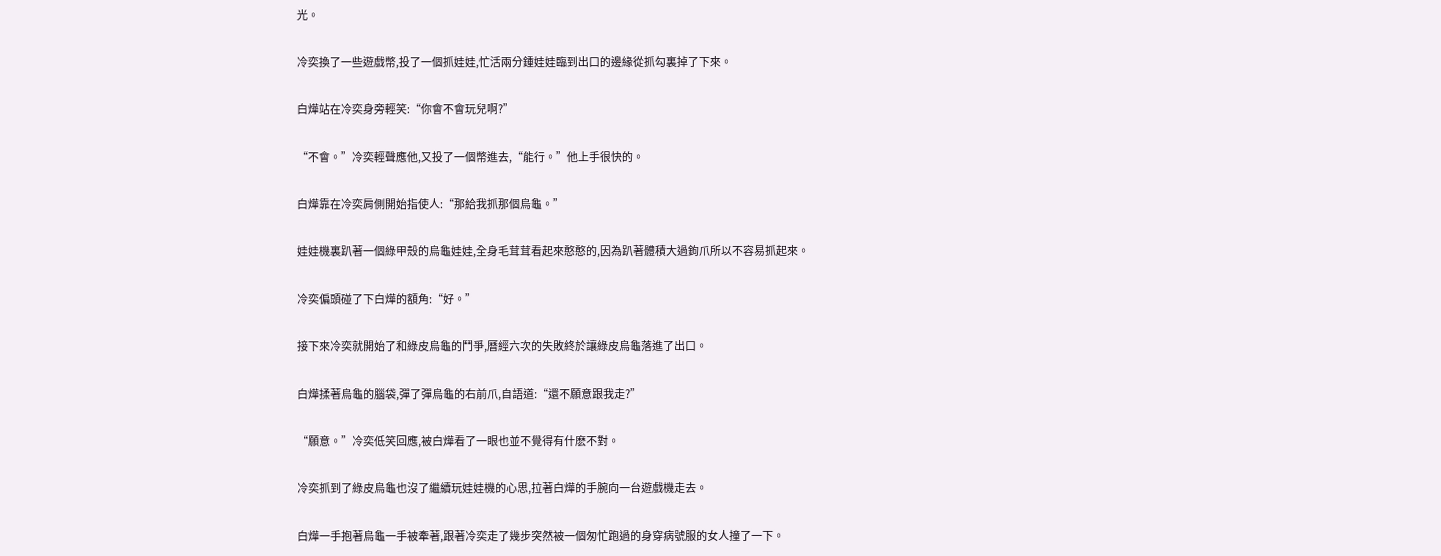光。

冷奕換了一些遊戲幣,投了一個抓娃娃,忙活兩分鍾娃娃臨到出口的邊緣從抓勾裏掉了下來。

白燁站在冷奕身旁輕笑:“你會不會玩兒啊?”

“不會。”冷奕輕聲應他,又投了一個幣進去,“能行。”他上手很快的。

白燁靠在冷奕肩側開始指使人:“那給我抓那個烏龜。”

娃娃機裏趴著一個綠甲殼的烏龜娃娃,全身毛茸茸看起來憨憨的,因為趴著體積大過鉤爪所以不容易抓起來。

冷奕偏頭碰了下白燁的額角:“好。”

接下來冷奕就開始了和綠皮烏龜的鬥爭,曆經六次的失敗終於讓綠皮烏龜落進了出口。

白燁揉著烏龜的腦袋,彈了彈烏龜的右前爪,自語道:“還不願意跟我走?”

“願意。”冷奕低笑回應,被白燁看了一眼也並不覺得有什麽不對。

冷奕抓到了綠皮烏龜也沒了繼續玩娃娃機的心思,拉著白燁的手腕向一台遊戲機走去。

白燁一手抱著烏龜一手被牽著,跟著冷奕走了幾步突然被一個匆忙跑過的身穿病號服的女人撞了一下。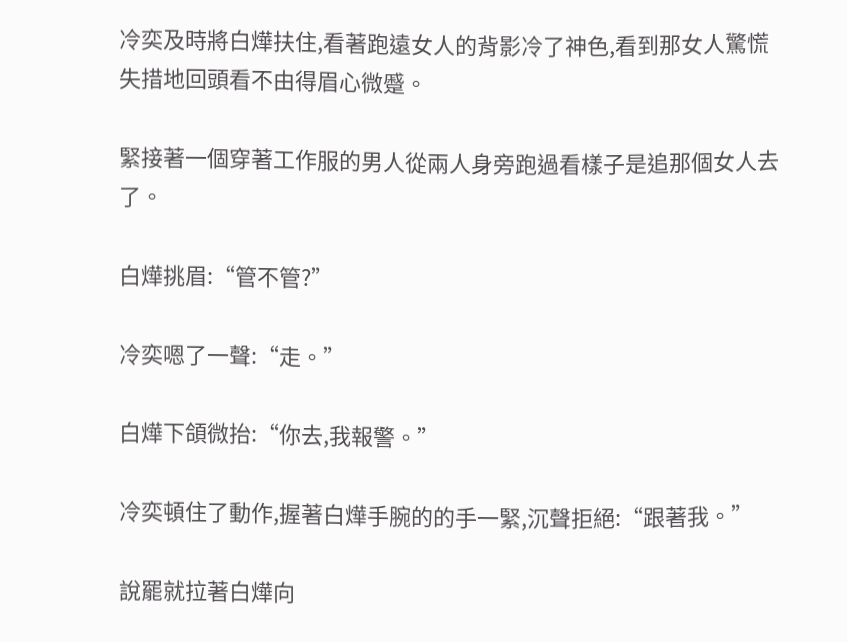冷奕及時將白燁扶住,看著跑遠女人的背影冷了神色,看到那女人驚慌失措地回頭看不由得眉心微蹙。

緊接著一個穿著工作服的男人從兩人身旁跑過看樣子是追那個女人去了。

白燁挑眉:“管不管?”

冷奕嗯了一聲:“走。”

白燁下頜微抬:“你去,我報警。”

冷奕頓住了動作,握著白燁手腕的的手一緊,沉聲拒絕:“跟著我。”

說罷就拉著白燁向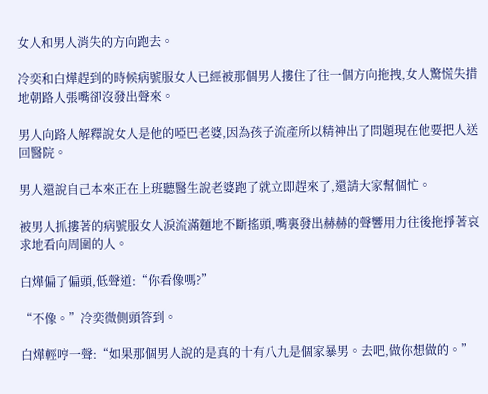女人和男人消失的方向跑去。

冷奕和白燁趕到的時候病號服女人已經被那個男人摟住了往一個方向拖拽,女人驚慌失措地朝路人張嘴卻沒發出聲來。

男人向路人解釋說女人是他的啞巴老婆,因為孩子流產所以精神出了問題現在他要把人送回醫院。

男人還說自己本來正在上班聽醫生說老婆跑了就立即趕來了,還請大家幫個忙。

被男人抓摟著的病號服女人淚流滿麵地不斷搖頭,嘴裏發出赫赫的聲響用力往後拖掙著哀求地看向周圍的人。

白燁偏了偏頭,低聲道:“你看像嗎?”

“不像。”冷奕微側頭答到。

白燁輕哼一聲:“如果那個男人說的是真的十有八九是個家暴男。去吧,做你想做的。”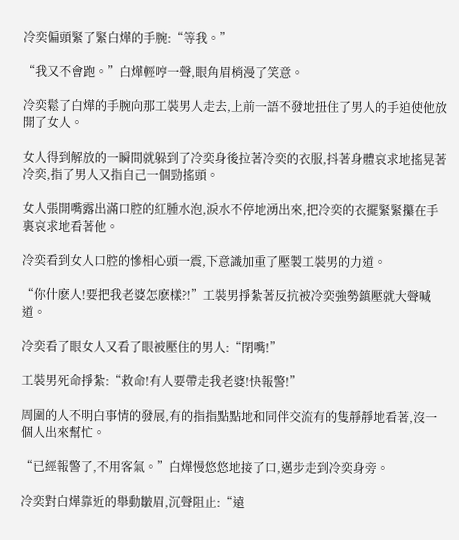冷奕偏頭緊了緊白燁的手腕:“等我。”

“我又不會跑。”白燁輕哼一聲,眼角眉梢漫了笑意。

冷奕鬆了白燁的手腕向那工裝男人走去,上前一語不發地扭住了男人的手迫使他放開了女人。

女人得到解放的一瞬間就躲到了冷奕身後拉著冷奕的衣服,抖著身體哀求地搖晃著冷奕,指了男人又指自己一個勁搖頭。

女人張開嘴露出滿口腔的紅腫水泡,淚水不停地湧出來,把冷奕的衣擺緊緊攥在手裏哀求地看著他。

冷奕看到女人口腔的慘相心頭一震,下意識加重了壓製工裝男的力道。

“你什麽人!要把我老婆怎麽樣?!”工裝男掙紮著反抗被冷奕強勢鎮壓就大聲喊道。

冷奕看了眼女人又看了眼被壓住的男人:“閉嘴!”

工裝男死命掙紮:“救命!有人要帶走我老婆!快報警!”

周圍的人不明白事情的發展,有的指指點點地和同伴交流有的隻靜靜地看著,沒一個人出來幫忙。

“已經報警了,不用客氣。”白燁慢悠悠地接了口,邁步走到冷奕身旁。

冷奕對白燁靠近的舉動皺眉,沉聲阻止:“遠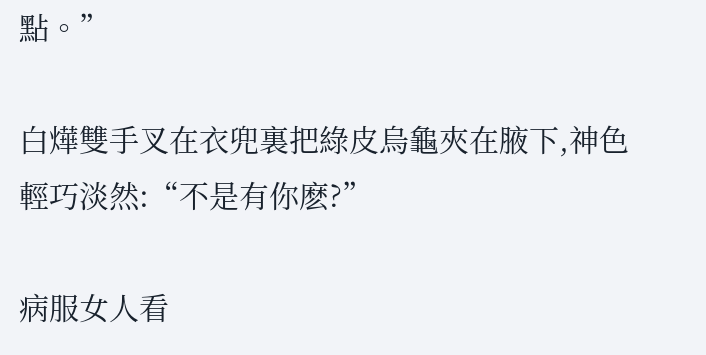點。”

白燁雙手叉在衣兜裏把綠皮烏龜夾在腋下,神色輕巧淡然:“不是有你麽?”

病服女人看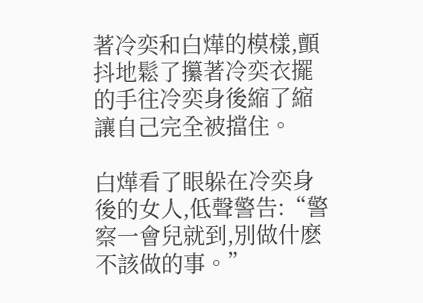著冷奕和白燁的模樣,顫抖地鬆了攥著冷奕衣擺的手往冷奕身後縮了縮讓自己完全被擋住。

白燁看了眼躲在冷奕身後的女人,低聲警告:“警察一會兒就到,別做什麽不該做的事。”